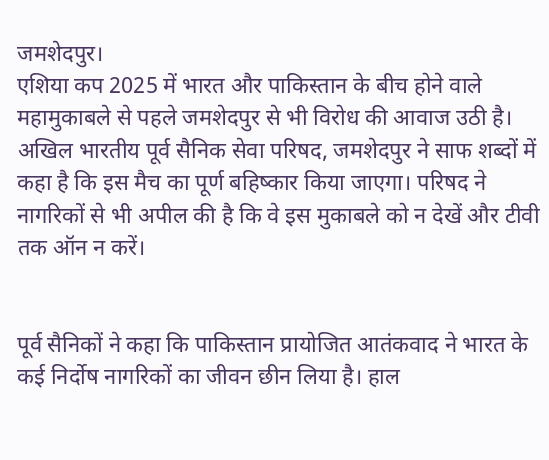जमशेदपुर।
एशिया कप 2025 में भारत और पाकिस्तान के बीच होने वाले महामुकाबले से पहले जमशेदपुर से भी विरोध की आवाज उठी है। अखिल भारतीय पूर्व सैनिक सेवा परिषद, जमशेदपुर ने साफ शब्दों में कहा है कि इस मैच का पूर्ण बहिष्कार किया जाएगा। परिषद ने नागरिकों से भी अपील की है कि वे इस मुकाबले को न देखें और टीवी तक ऑन न करें।


पूर्व सैनिकों ने कहा कि पाकिस्तान प्रायोजित आतंकवाद ने भारत के कई निर्दोष नागरिकों का जीवन छीन लिया है। हाल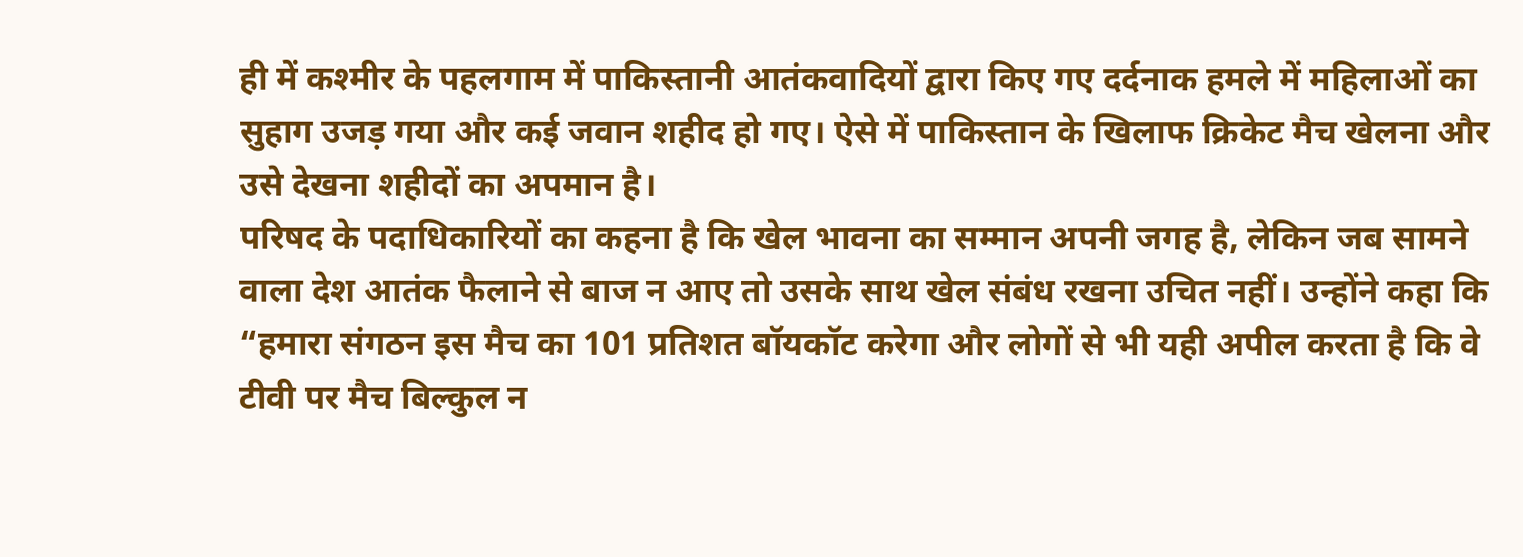ही में कश्मीर के पहलगाम में पाकिस्तानी आतंकवादियों द्वारा किए गए दर्दनाक हमले में महिलाओं का सुहाग उजड़ गया और कई जवान शहीद हो गए। ऐसे में पाकिस्तान के खिलाफ क्रिकेट मैच खेलना और उसे देखना शहीदों का अपमान है।
परिषद के पदाधिकारियों का कहना है कि खेल भावना का सम्मान अपनी जगह है, लेकिन जब सामने वाला देश आतंक फैलाने से बाज न आए तो उसके साथ खेल संबंध रखना उचित नहीं। उन्होंने कहा कि “हमारा संगठन इस मैच का 101 प्रतिशत बॉयकॉट करेगा और लोगों से भी यही अपील करता है कि वे टीवी पर मैच बिल्कुल न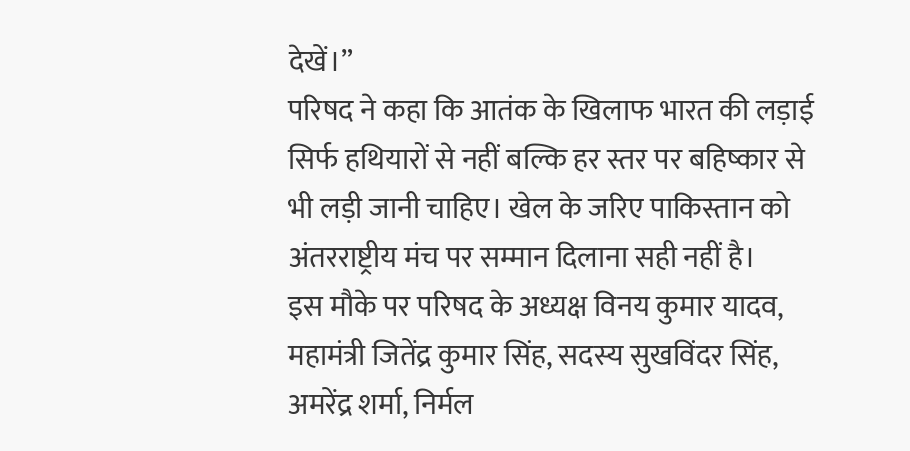देखें।”
परिषद ने कहा कि आतंक के खिलाफ भारत की लड़ाई सिर्फ हथियारों से नहीं बल्कि हर स्तर पर बहिष्कार से भी लड़ी जानी चाहिए। खेल के जरिए पाकिस्तान को अंतरराष्ट्रीय मंच पर सम्मान दिलाना सही नहीं है।
इस मौके पर परिषद के अध्यक्ष विनय कुमार यादव, महामंत्री जितेंद्र कुमार सिंह, सदस्य सुखविंदर सिंह, अमरेंद्र शर्मा, निर्मल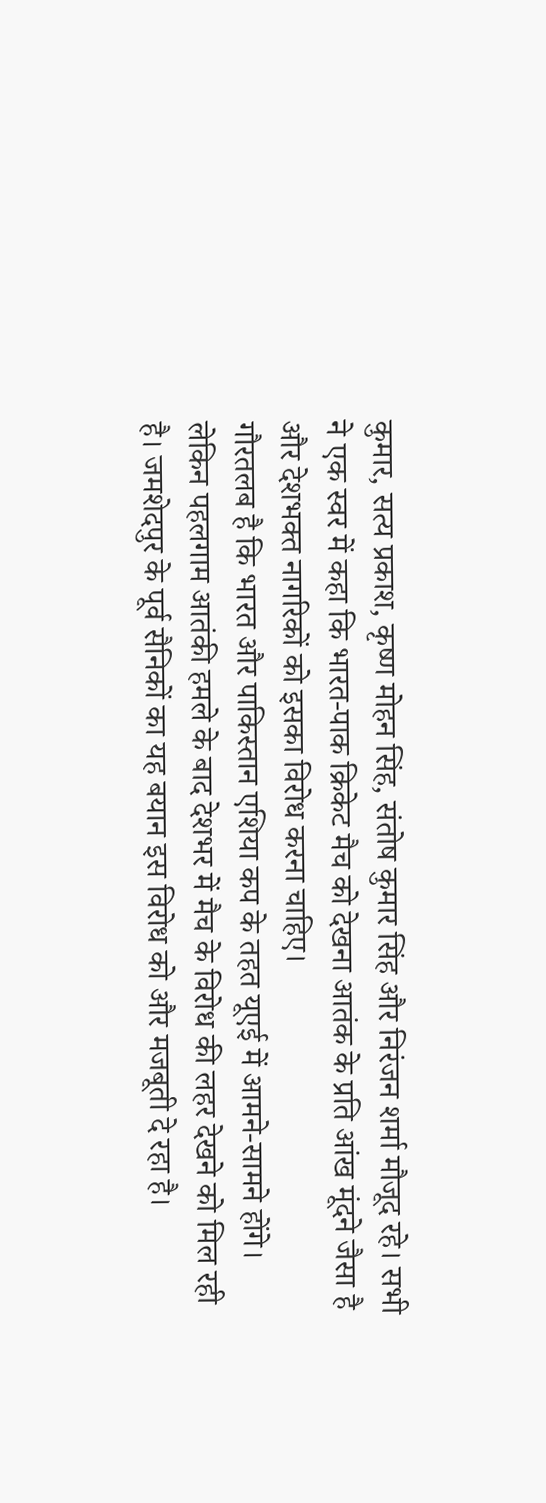कुमार, सत्य प्रकाश, कृष्ण मोहन सिंह, संतोष कुमार सिंह और निरंजन शर्मा मौजूद रहे। सभी ने एक स्वर में कहा कि भारत-पाक क्रिकेट मैच को देखना आतंक के प्रति आंख मूंदने जैसा है और देशभक्त नागरिकों को इसका विरोध करना चाहिए।
गौरतलब है कि भारत और पाकिस्तान एशिया कप के तहत यूएई में आमने-सामने होंगे। लेकिन पहलगाम आतंकी हमले के बाद देशभर में मैच के विरोध की लहर देखने को मिल रही है। जमशेदपुर के पूर्व सैनिकों का यह बयान इस विरोध को और मजबूती दे रहा है।